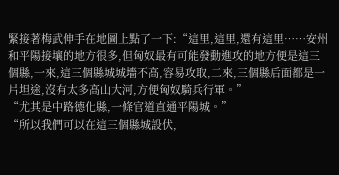緊接著梅武伸手在地圖上點了一下:“這里,這里,還有這里……安州和平陽接壤的地方很多,但匈奴最有可能發動進攻的地方便是這三個縣,一來,這三個縣城城墻不高,容易攻取,二來,三個縣后面都是一片坦途,沒有太多高山大河,方便匈奴騎兵行軍。”
“尤其是中路德化縣,一條官道直通平陽城。”
“所以我們可以在這三個縣城設伏,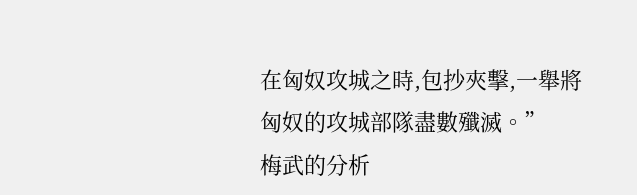在匈奴攻城之時,包抄夾擊,一舉將匈奴的攻城部隊盡數殲滅。”
梅武的分析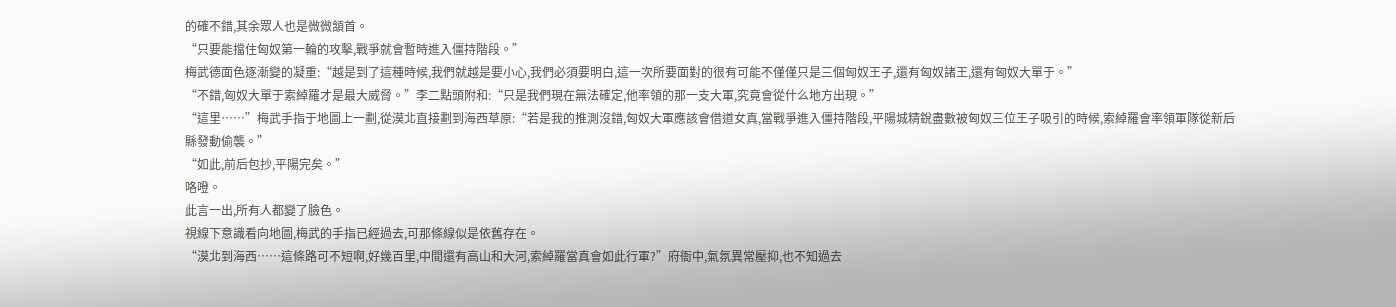的確不錯,其余眾人也是微微頷首。
“只要能擋住匈奴第一輪的攻擊,戰爭就會暫時進入僵持階段。”
梅武德面色逐漸變的凝重:“越是到了這種時候,我們就越是要小心,我們必須要明白,這一次所要面對的很有可能不僅僅只是三個匈奴王子,還有匈奴諸王,還有匈奴大單于。”
“不錯,匈奴大單于索綽羅才是最大威脅。”李二點頭附和:“只是我們現在無法確定,他率領的那一支大軍,究竟會從什么地方出現。”
“這里……”梅武手指于地圖上一劃,從漠北直接劃到海西草原:“若是我的推測沒錯,匈奴大軍應該會借道女真,當戰爭進入僵持階段,平陽城精銳盡數被匈奴三位王子吸引的時候,索綽羅會率領軍隊從新后縣發動偷襲。”
“如此,前后包抄,平陽完矣。”
咯噔。
此言一出,所有人都變了臉色。
視線下意識看向地圖,梅武的手指已經過去,可那條線似是依舊存在。
“漠北到海西……這條路可不短啊,好幾百里,中間還有高山和大河,索綽羅當真會如此行軍?”府衙中,氣氛異常壓抑,也不知過去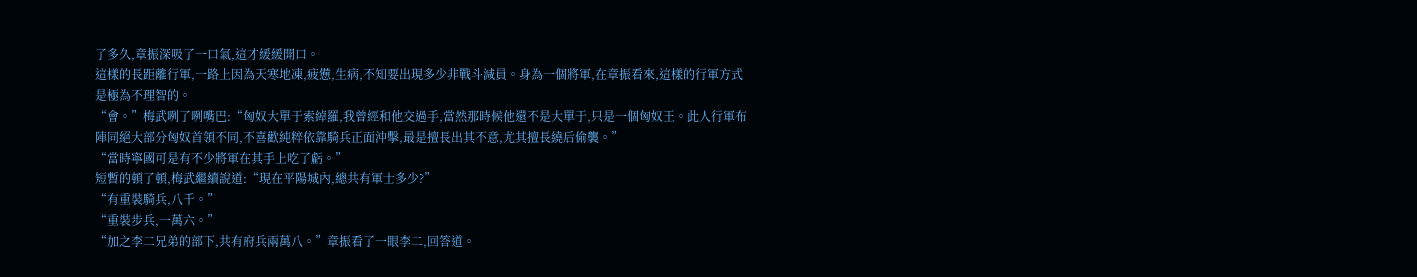了多久,章振深吸了一口氣,這才緩緩開口。
這樣的長距離行軍,一路上因為天寒地凍,疲憊,生病,不知要出現多少非戰斗減員。身為一個將軍,在章振看來,這樣的行軍方式是極為不理智的。
“會。”梅武咧了咧嘴巴:“匈奴大單于索綽羅,我曾經和他交過手,當然那時候他還不是大單于,只是一個匈奴王。此人行軍布陣同絕大部分匈奴首領不同,不喜歡純粹依靠騎兵正面沖擊,最是擅長出其不意,尤其擅長繞后偷襲。”
“當時寧國可是有不少將軍在其手上吃了虧。”
短暫的頓了頓,梅武繼續說道:“現在平陽城內,總共有軍士多少?”
“有重裝騎兵,八千。”
“重裝步兵,一萬六。”
“加之李二兄弟的部下,共有府兵兩萬八。”章振看了一眼李二,回答道。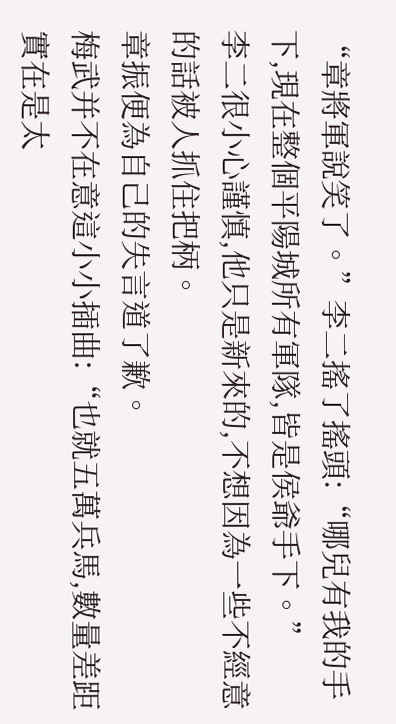“章將軍說笑了。”李二搖了搖頭:“哪兒有我的手下,現在整個平陽城所有軍隊,皆是侯爺手下。”
李二很小心謹慎,他只是新來的,不想因為一些不經意的話被人抓住把柄。
章振便為自己的失言道了歉。
梅武并不在意這小小插曲:“也就五萬兵馬,數量差距實在是太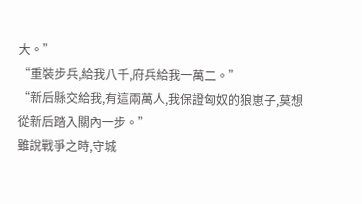大。”
“重裝步兵,給我八千,府兵給我一萬二。”
“新后縣交給我,有這兩萬人,我保證匈奴的狼崽子,莫想從新后踏入關內一步。”
雖說戰爭之時,守城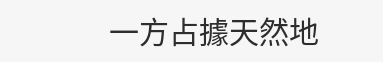一方占據天然地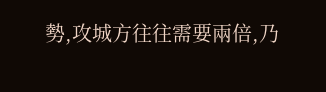勢,攻城方往往需要兩倍,乃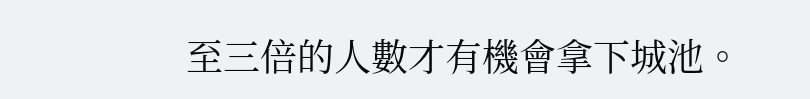至三倍的人數才有機會拿下城池。